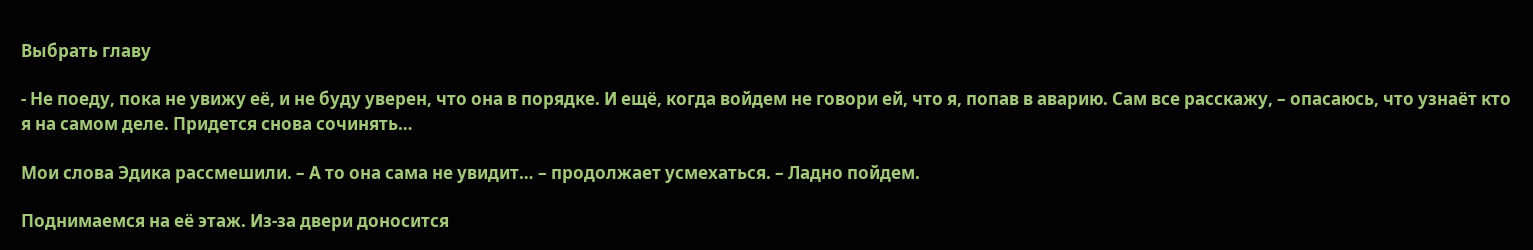Выбрать главу

- Не поеду, пока не увижу её, и не буду уверен, что она в порядке. И ещё, когда войдем не говори ей, что я, попав в аварию. Сам все расскажу, – опасаюсь, что узнаёт кто я на самом деле. Придется снова сочинять…

Мои слова Эдика рассмешили. – А то она сама не увидит… – продолжает усмехаться. – Ладно пойдем.

Поднимаемся на еë этаж. Из-за двери доносится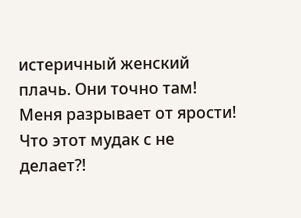истеричный женский плачь. Они точно там! Меня разрывает от ярости! Что этот мудак с не делает?!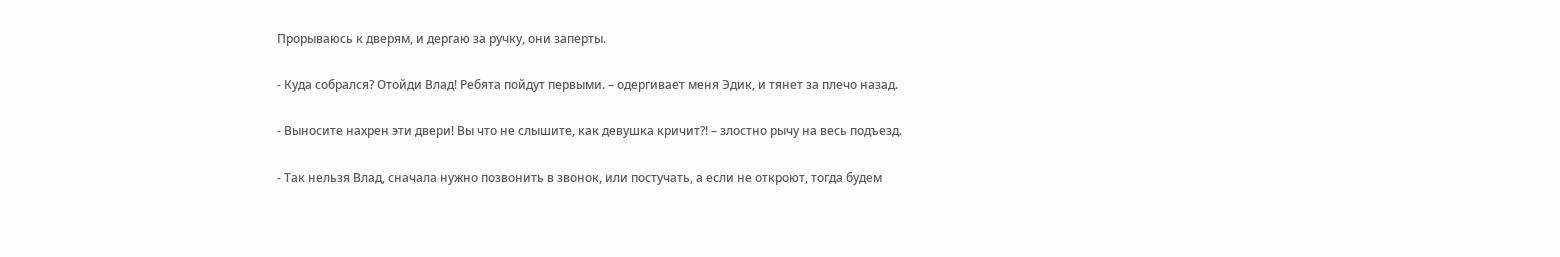Прорываюсь к дверям, и дергаю за ручку, они заперты.

- Куда собрался? Отойди Влад! Ребята пойдут первыми. – одергивает меня Эдик, и тянет за плечо назад.

- Выносите нахрен эти двери! Вы что не слышите, как девушка кричит?! – злостно рычу на весь подъезд.

- Так нельзя Влад, сначала нужно позвонить в звонок, или постучать, а если не откроют, тогда будем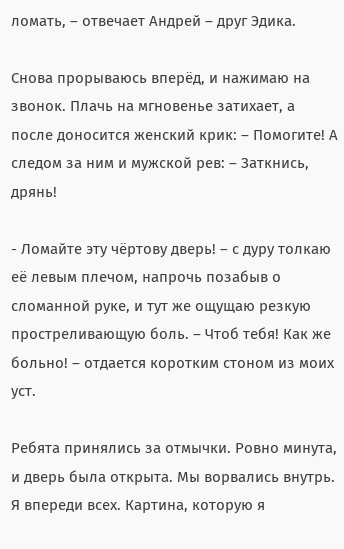ломать, – отвечает Андрей – друг Эдика.

Снова прорываюсь вперёд, и нажимаю на звонок. Плачь на мгновенье затихает, а после доносится женский крик: – Помогите! А следом за ним и мужской рев: – Заткнись, дрянь!

- Ломайте эту чёртову дверь! – с дуру толкаю еë левым плечом, напрочь позабыв о сломанной руке, и тут же ощущаю резкую простреливающую боль. – Чтоб тебя! Как же больно! – отдается коротким стоном из моих уст.

Ребята принялись за отмычки. Ровно минута, и дверь была открыта. Мы ворвались внутрь. Я впереди всех. Картина, которую я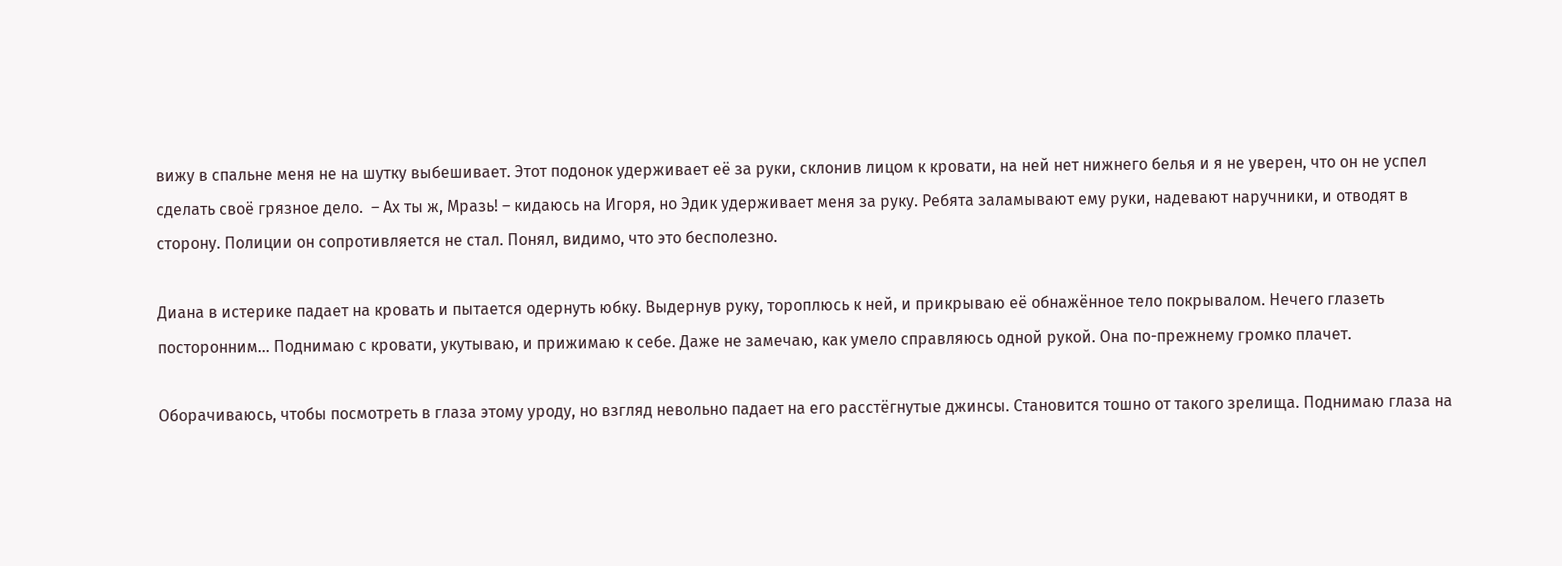вижу в спальне меня не на шутку выбешивает. Этот подонок удерживает еë за руки, склонив лицом к кровати, на ней нет нижнего белья и я не уверен, что он не успел сделать своё грязное дело.  – Ах ты ж, Мразь! – кидаюсь на Игоря, но Эдик удерживает меня за руку. Ребята заламывают ему руки, надевают наручники, и отводят в сторону. Полиции он сопротивляется не стал. Понял, видимо, что это бесполезно.

Диана в истерике падает на кровать и пытается одернуть юбку. Выдернув руку, тороплюсь к ней, и прикрываю еë обнажённое тело покрывалом. Нечего глазеть посторонним… Поднимаю с кровати, укутываю, и прижимаю к себе. Даже не замечаю, как умело справляюсь одной рукой. Она по-прежнему громко плачет.

Оборачиваюсь, чтобы посмотреть в глаза этому уроду, но взгляд невольно падает на его расстёгнутые джинсы. Становится тошно от такого зрелища. Поднимаю глаза на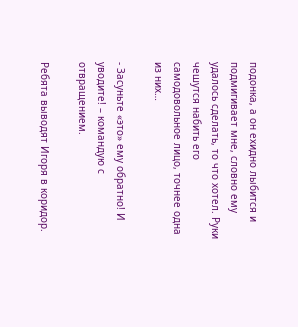подонка, а он ехидно лыбится и подмигивает мне, словно ему удалось сделать, то что хотел. Руки чешутся набить его самодовольное лицо, точнее одна из них…

- Засуньте «это» ему обратно! И уводите! – командую с отвращением.

Ребята выводят Игоря в коридор.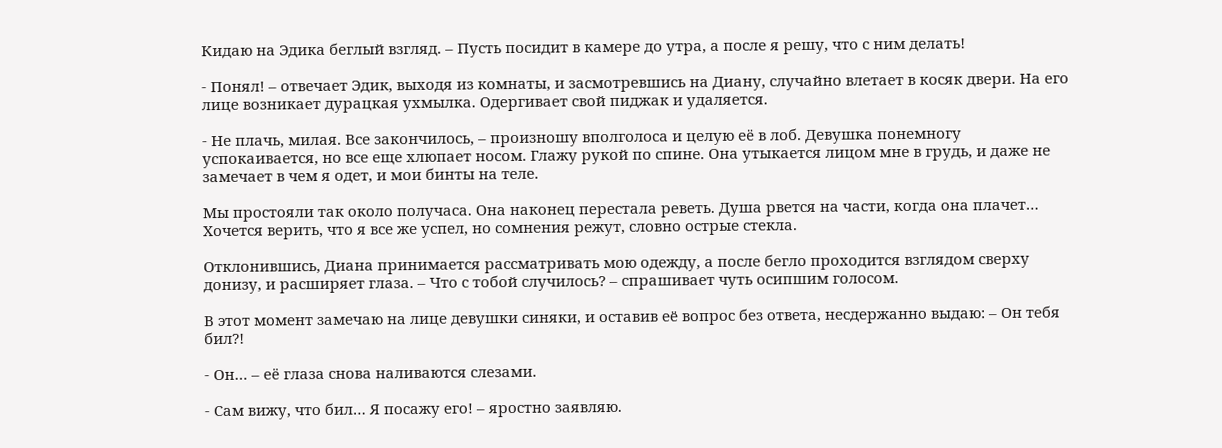Кидаю на Эдика беглый взгляд. – Пусть посидит в камере до утра, а после я решу, что с ним делать!

- Понял! – отвечает Эдик, выходя из комнаты, и засмотревшись на Диану, случайно влетает в косяк двери. На его лице возникает дурацкая ухмылка. Одергивает свой пиджак и удаляется.

- Не плачь, милая. Все закончилось, – произношу вполголоса и целую еë в лоб. Девушка понемногу успокаивается, но все еще хлюпает носом. Глажу рукой по спине. Она утыкается лицом мне в грудь, и даже не замечает в чем я одет, и мои бинты на теле.

Мы простояли так около получаса. Она наконец перестала реветь. Душа рвется на части, когда она плачет… Хочется верить, что я все же успел, но сомнения режут, словно острые стекла.

Отклонившись, Диана принимается рассматривать мою одежду, а после бегло проходится взглядом сверху донизу, и расширяет глаза. – Что с тобой случилось? – спрашивает чуть осипшим голосом.

В этот момент замечаю на лице девушки синяки, и оставив её вопрос без ответа, несдержанно выдаю: – Он тебя бил?!

- Он… – еë глаза снова наливаются слезами.

- Сам вижу, что бил… Я посажу его! – яростно заявляю.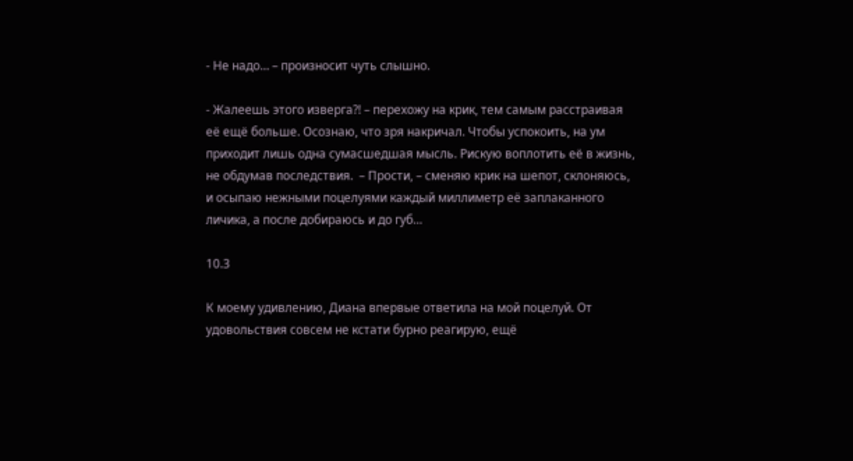- Не надо… – произносит чуть слышно.

- Жалеешь этого изверга?! – перехожу на крик, тем самым расстраивая еë ещё больше. Осознаю, что зря накричал. Чтобы успокоить, на ум приходит лишь одна сумасшедшая мысль. Рискую воплотить её в жизнь, не обдумав последствия.  – Прости, – сменяю крик на шепот, склоняюсь, и осыпаю нежными поцелуями каждый миллиметр её заплаканного личика, а после добираюсь и до губ…

10.3

К моему удивлению, Диана впервые ответила на мой поцелуй. От удовольствия совсем не кстати бурно реагирую, ещё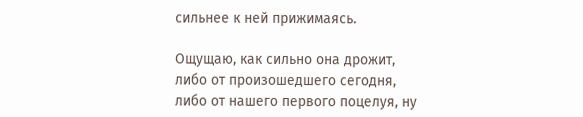сильнее к ней прижимаясь.

Ощущаю, как сильно она дрожит, либо от произошедшего сегодня, либо от нашего первого поцелуя, ну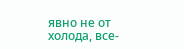явно не от холода, все-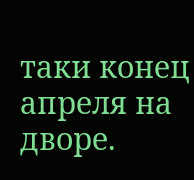таки конец апреля на дворе.